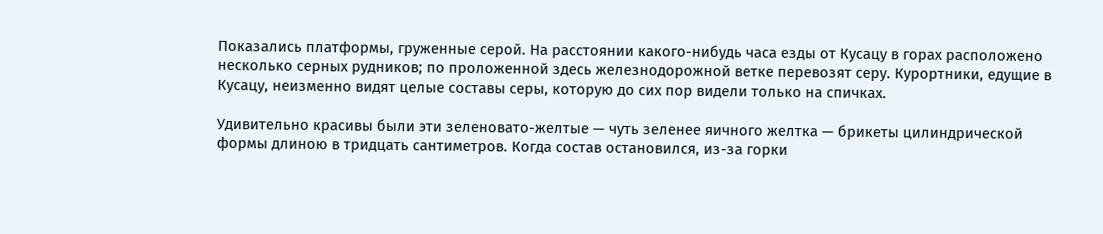Показались платформы, груженные серой. На расстоянии какого-нибудь часа езды от Кусацу в горах расположено несколько серных рудников; по проложенной здесь железнодорожной ветке перевозят серу. Курортники, едущие в Кусацу, неизменно видят целые составы серы, которую до сих пор видели только на спичках.

Удивительно красивы были эти зеленовато-желтые — чуть зеленее яичного желтка — брикеты цилиндрической формы длиною в тридцать сантиметров. Когда состав остановился, из-за горки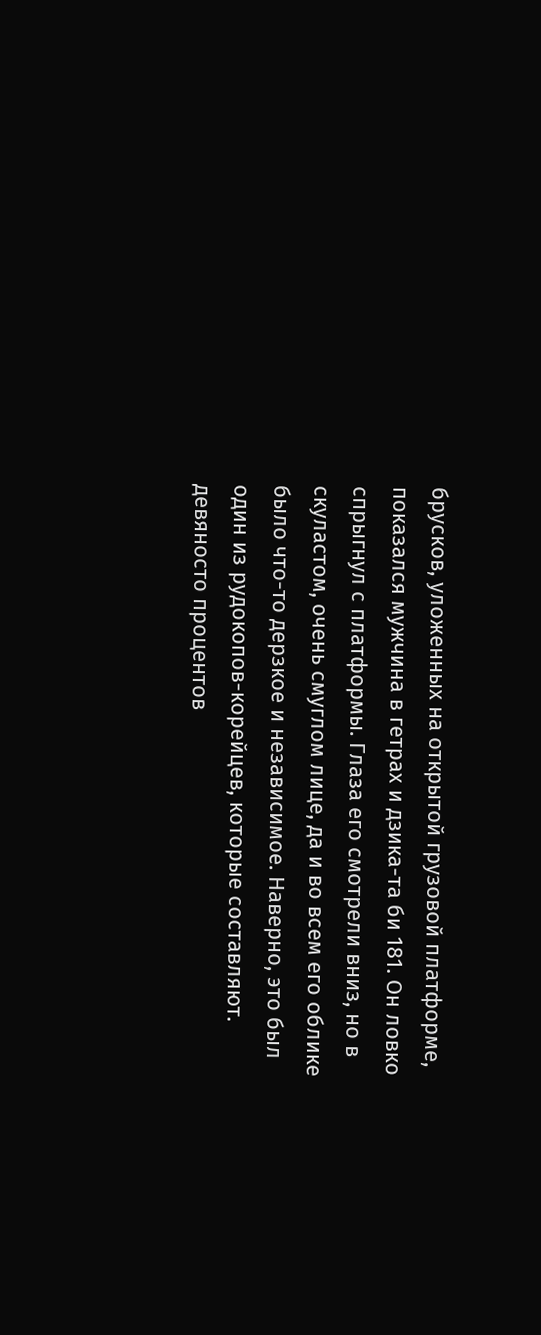брусков, уложенных на открытой грузовой платформе, показался мужчина в гетрах и дзика-та би 181. Он ловко спрыгнул с платформы. Глаза его смотрели вниз, но в скуластом, очень смуглом лице, да и во всем его облике было что-то дерзкое и независимое. Наверно, это был один из рудокопов-корейцев, которые составляют. девяносто процентов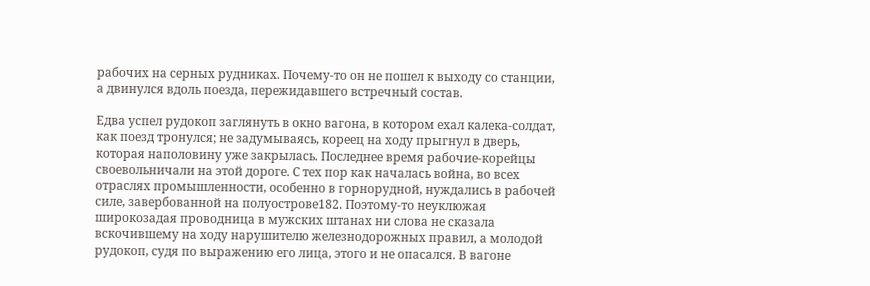рабочих на серных рудниках. Почему-то он не пошел к выходу со станции, а двинулся вдоль поезда, пережидавшего встречный состав.

Едва успел рудокоп заглянуть в окно вагона, в котором ехал калека-солдат, как поезд тронулся; не задумываясь, кореец на ходу прыгнул в дверь, которая наполовину уже закрылась. Последнее время рабочие-корейцы своевольничали на этой дороге. С тех пор как началась война, во всех отраслях промышленности, особенно в горнорудной, нуждались в рабочей силе, завербованной на полуострове182. Поэтому-то неуклюжая широкозадая проводница в мужских штанах ни слова не сказала вскочившему на ходу нарушителю железнодорожных правил, а молодой рудокоп, судя по выражению его лица, этого и не опасался. В вагоне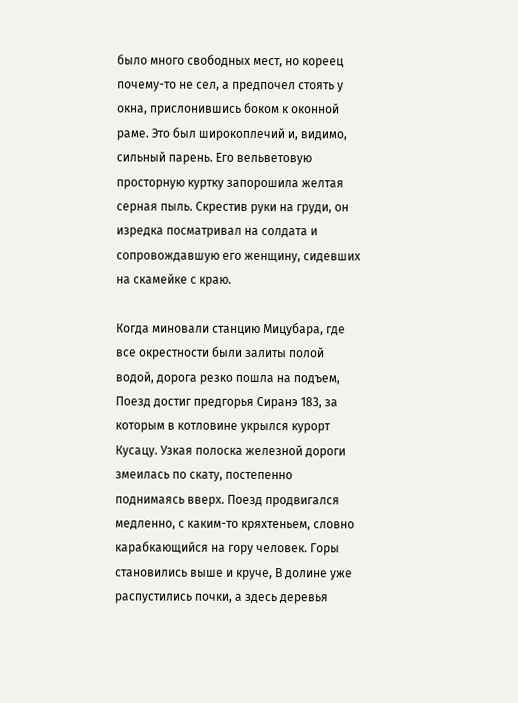было много свободных мест, но кореец почему-то не сел, а предпочел стоять у окна, прислонившись боком к оконной раме. Это был широкоплечий и, видимо, сильный парень. Его вельветовую просторную куртку запорошила желтая серная пыль. Скрестив руки на груди, он изредка посматривал на солдата и сопровождавшую его женщину, сидевших на скамейке с краю.

Когда миновали станцию Мицубара, где все окрестности были залиты полой водой, дорога резко пошла на подъем, Поезд достиг предгорья Сиранэ 183, за которым в котловине укрылся курорт Кусацу. Узкая полоска железной дороги змеилась по скату, постепенно поднимаясь вверх. Поезд продвигался медленно, с каким-то кряхтеньем, словно карабкающийся на гору человек. Горы становились выше и круче, В долине уже распустились почки, а здесь деревья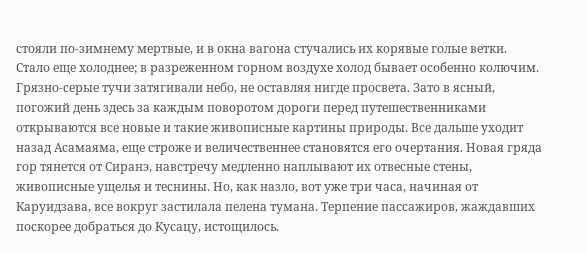стояли по-зимнему мертвые, и в окна вагона стучались их корявые голые ветки. Стало еще холоднее; в разреженном горном воздухе холод бывает особенно колючим. Грязно-серые тучи затягивали небо, не оставляя нигде просвета. Зато в ясный, погожий день здесь за каждым поворотом дороги перед путешественниками открываются все новые и такие живописные картины природы. Все дальше уходит назад Асамаяма, еще строже и величественнее становятся его очертания. Новая гряда гор тянется от Сиранэ, навстречу медленно наплывают их отвесные стены, живописные ущелья и теснины. Но, как назло, вот уже три часа, начиная от Каруидзава, все вокруг застилала пелена тумана. Терпение пассажиров, жаждавших поскорее добраться до Кусацу, истощилось.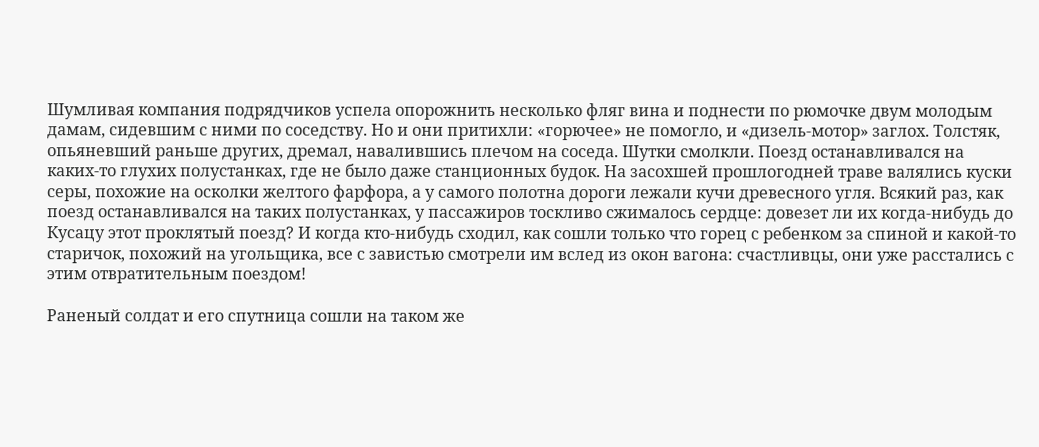Шумливая компания подрядчиков успела опорожнить несколько фляг вина и поднести по рюмочке двум молодым дамам, сидевшим с ними по соседству. Но и они притихли: «горючее» не помогло, и «дизель-мотор» заглох. Толстяк, опьяневший раньше других, дремал, навалившись плечом на соседа. Шутки смолкли. Поезд останавливался на каких-то глухих полустанках, где не было даже станционных будок. На засохшей прошлогодней траве валялись куски серы, похожие на осколки желтого фарфора, а у самого полотна дороги лежали кучи древесного угля. Всякий раз, как поезд останавливался на таких полустанках, у пассажиров тоскливо сжималось сердце: довезет ли их когда-нибудь до Кусацу этот проклятый поезд? И когда кто-нибудь сходил, как сошли только что горец с ребенком за спиной и какой-то старичок, похожий на угольщика, все с завистью смотрели им вслед из окон вагона: счастливцы, они уже расстались с этим отвратительным поездом!

Раненый солдат и его спутница сошли на таком же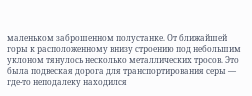маленьком заброшенном полустанке. От ближайшей горы к расположенному внизу строению под небольшим уклоном тянулось несколько металлических тросов. Это была подвеская дорога для транспортирования серы — где-то неподалеку находился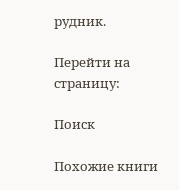рудник.

Перейти на страницу:

Поиск

Похожие книги